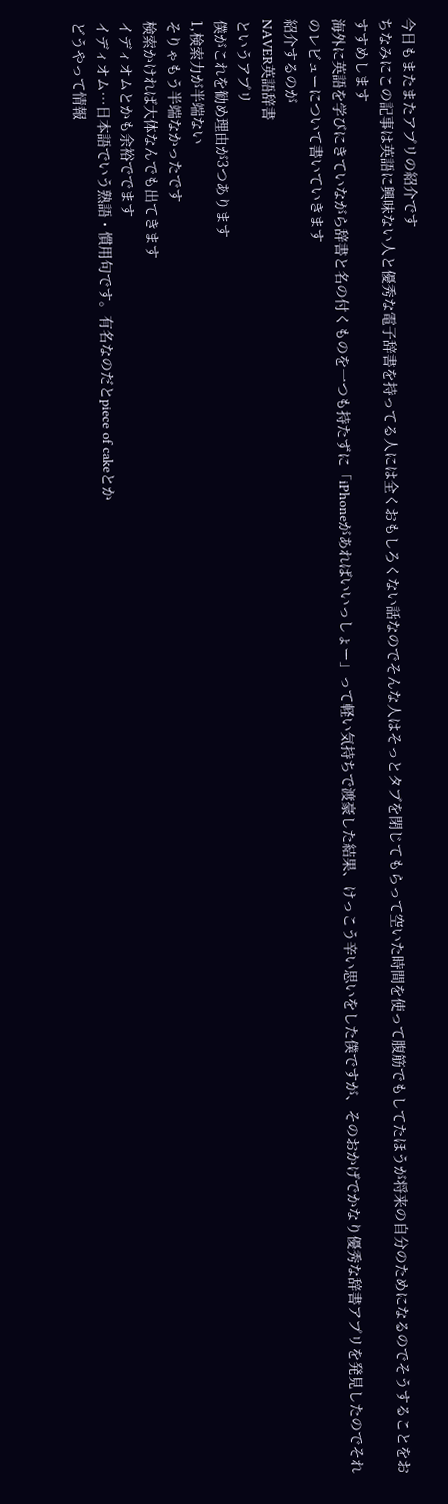今日もまたまたアプリの紹介です
ちなみにこの記事は英語に興味ない人と優秀な電子辞書を持ってる人には全くおもしろくない話なのでそんな人はそっとタブを閉じてもらって空いた時間を使って腹筋でもしてたほうが将来の自分のためになるのでそうすることをおすすめします
海外に英語を学びにきていながら辞書と名の付くものを一つも持たずに「iPhoneがあればいいっしょー」って軽い気持ちで渡豪した結果、けっこう辛い思いをした僕ですが、そのおかげでかなり優秀な辞書アプリを発見したのでそれのレビューについて書いていきます
紹介するのが
NAVER英語辞書
というアプリ
僕がこれを勧め理由が3つあります
1,検索力が半端ない
そりゃもう半端なかったです
検索かければ大体なんでも出てきます
イディオムとかも余裕ででます
イディオム…日本語でいう熟語・慣用句です。有名なのだとpiece of cakeとか
どうやって情報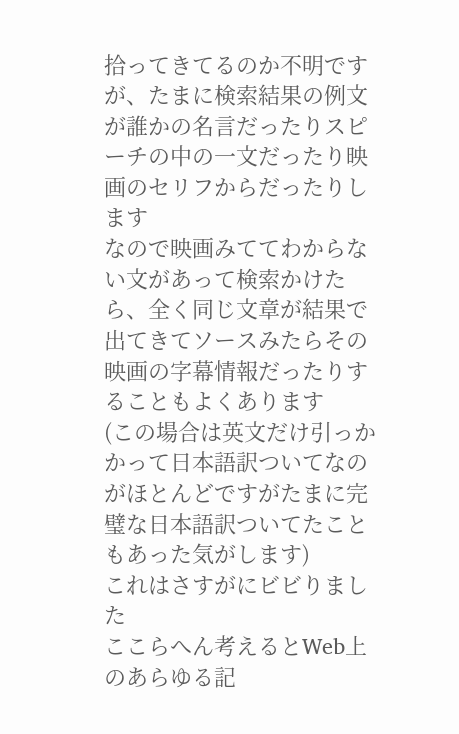拾ってきてるのか不明ですが、たまに検索結果の例文が誰かの名言だったりスピーチの中の一文だったり映画のセリフからだったりします
なので映画みててわからない文があって検索かけたら、全く同じ文章が結果で出てきてソースみたらその映画の字幕情報だったりすることもよくあります
(この場合は英文だけ引っかかって日本語訳ついてなのがほとんどですがたまに完璧な日本語訳ついてたこともあった気がします)
これはさすがにビビりました
ここらへん考えるとWeb上のあらゆる記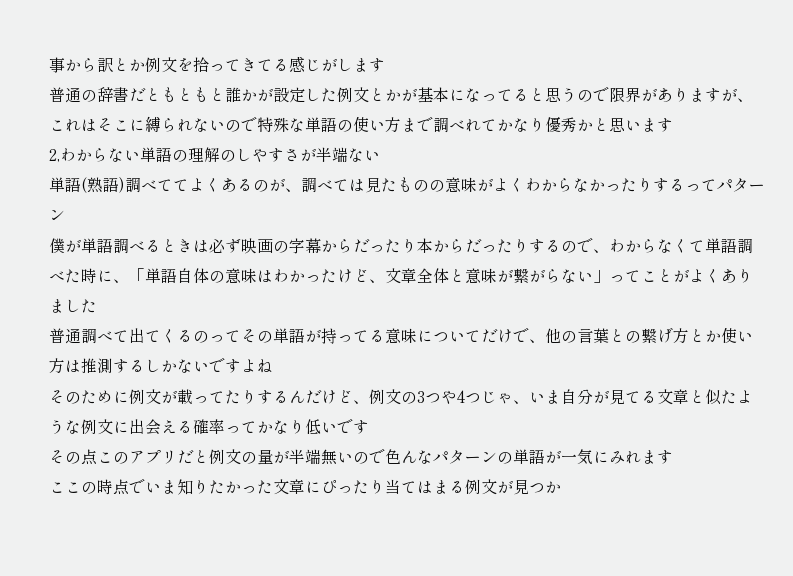事から訳とか例文を拾ってきてる感じがします
普通の辞書だともともと誰かが設定した例文とかが基本になってると思うので限界がありますが、これはそこに縛られないので特殊な単語の使い方まで調べれてかなり優秀かと思います
2,わからない単語の理解のしやすさが半端ない
単語(熟語)調べててよくあるのが、調べては見たものの意味がよくわからなかったりするってパターン
僕が単語調べるときは必ず映画の字幕からだったり本からだったりするので、わからなくて単語調べた時に、「単語自体の意味はわかったけど、文章全体と意味が繋がらない」ってことがよくありました
普通調べて出てくるのってその単語が持ってる意味についてだけで、他の言葉との繋げ方とか使い方は推測するしかないですよね
そのために例文が載ってたりするんだけど、例文の3つや4つじゃ、いま自分が見てる文章と似たような例文に出会える確率ってかなり低いです
その点このアプリだと例文の量が半端無いので色んなパターンの単語が一気にみれます
ここの時点でいま知りたかった文章にぴったり当てはまる例文が見つか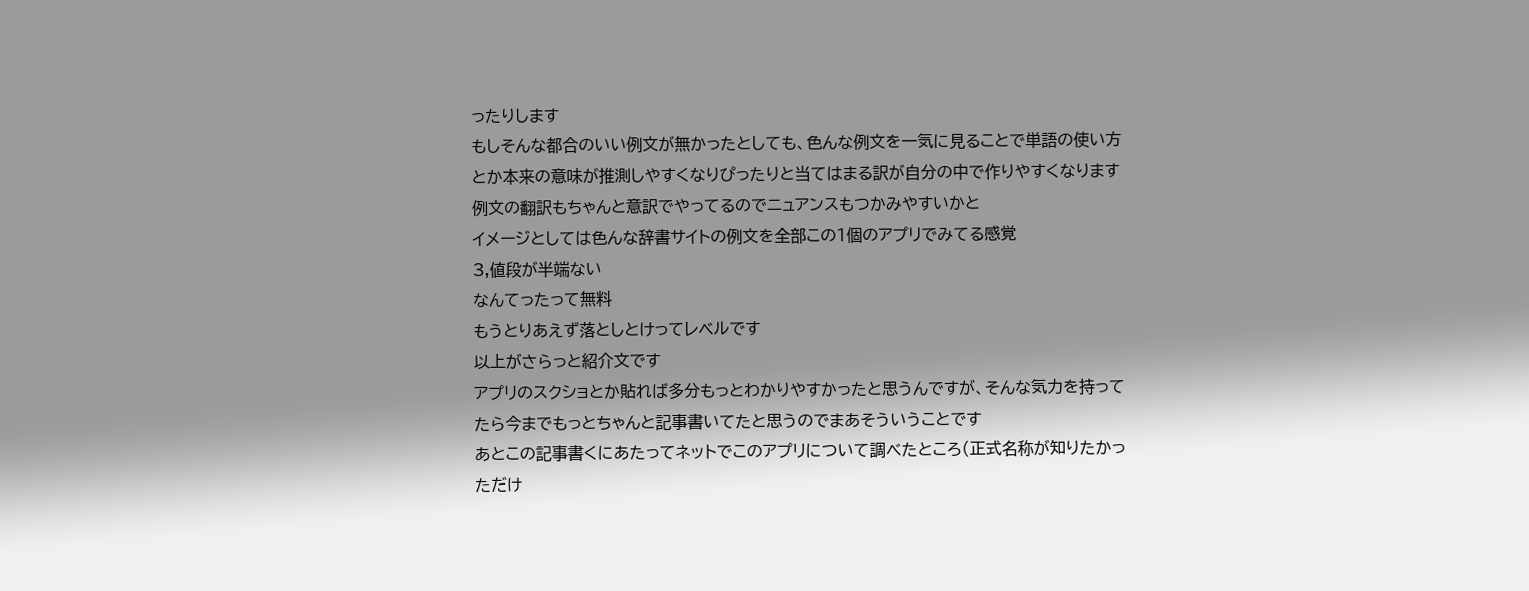ったりします
もしそんな都合のいい例文が無かったとしても、色んな例文を一気に見ることで単語の使い方とか本来の意味が推測しやすくなりぴったりと当てはまる訳が自分の中で作りやすくなります
例文の翻訳もちゃんと意訳でやってるのでニュアンスもつかみやすいかと
イメージとしては色んな辞書サイトの例文を全部この1個のアプリでみてる感覚
3,値段が半端ない
なんてったって無料
もうとりあえず落としとけってレベルです
以上がさらっと紹介文です
アプリのスクショとか貼れば多分もっとわかりやすかったと思うんですが、そんな気力を持ってたら今までもっとちゃんと記事書いてたと思うのでまあそういうことです
あとこの記事書くにあたってネットでこのアプリについて調べたところ(正式名称が知りたかっただけ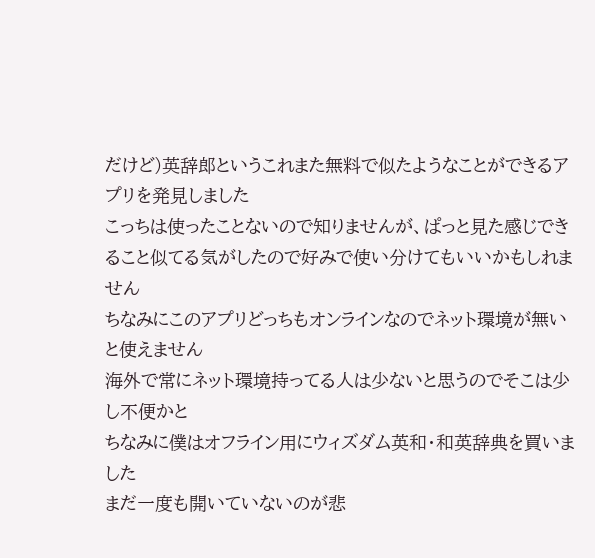だけど)英辞郎というこれまた無料で似たようなことができるアプリを発見しました
こっちは使ったことないので知りませんが、ぱっと見た感じできること似てる気がしたので好みで使い分けてもいいかもしれません
ちなみにこのアプリどっちもオンラインなのでネット環境が無いと使えません
海外で常にネット環境持ってる人は少ないと思うのでそこは少し不便かと
ちなみに僕はオフライン用にウィズダム英和・和英辞典を買いました
まだ一度も開いていないのが悲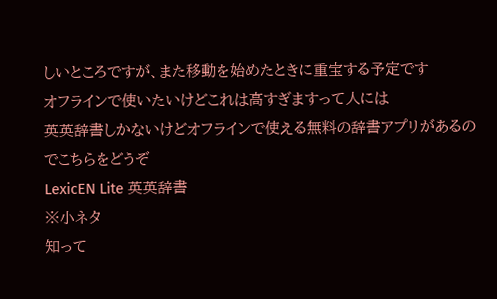しいところですが、また移動を始めたときに重宝する予定です
オフラインで使いたいけどこれは高すぎますって人には
英英辞書しかないけどオフラインで使える無料の辞書アプリがあるのでこちらをどうぞ
LexicEN Lite 英英辞書
※小ネタ
知って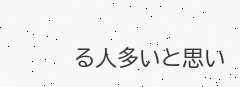る人多いと思い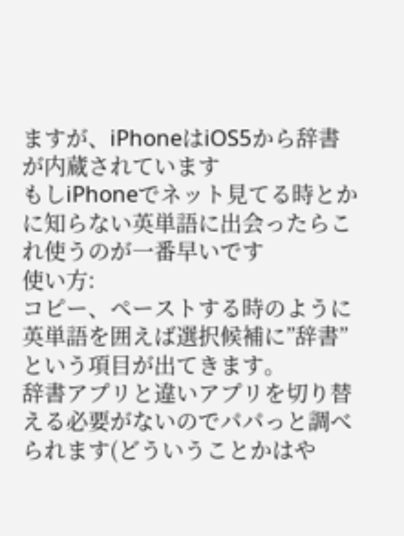ますが、iPhoneはiOS5から辞書が内蔵されています
もしiPhoneでネット見てる時とかに知らない英単語に出会ったらこれ使うのが一番早いです
使い方:
コピー、ペーストする時のように英単語を囲えば選択候補に”辞書”という項目が出てきます。
辞書アプリと違いアプリを切り替える必要がないのでパパっと調べられます(どういうことかはや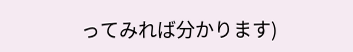ってみれば分かります)